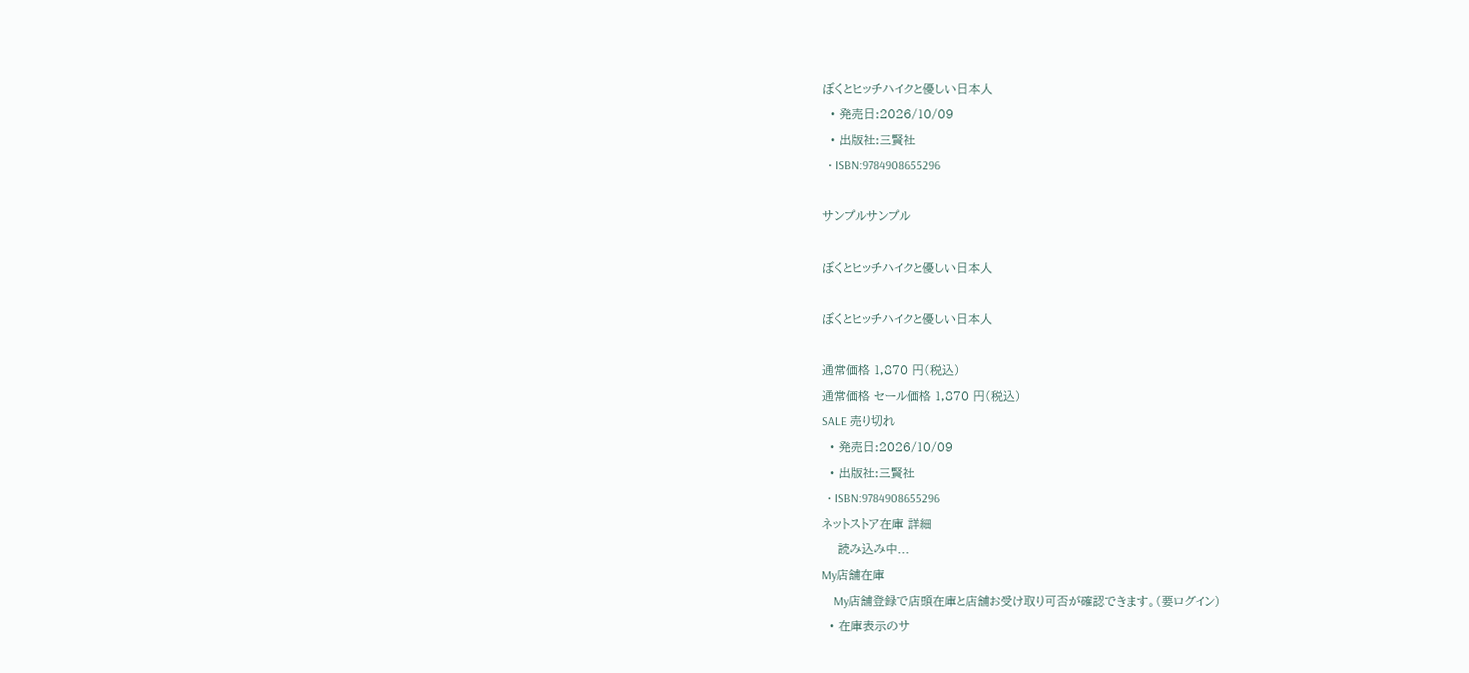ぼくとヒッチハイクと優しい日本人
  • 発売日:2026/10/09
  • 出版社:三賢社
  • ISBN:9784908655296

サンプルサンプル

ぼくとヒッチハイクと優しい日本人

ぼくとヒッチハイクと優しい日本人

通常価格 1,870 円(税込)
通常価格 セール価格 1,870 円(税込)
SALE 売り切れ
  • 発売日:2026/10/09
  • 出版社:三賢社
  • ISBN:9784908655296
ネットストア在庫 詳細
    読み込み中...
My店舗在庫
    My店舗登録で店頭在庫と店舗お受け取り可否が確認できます。(要ログイン)
  • 在庫表示のサ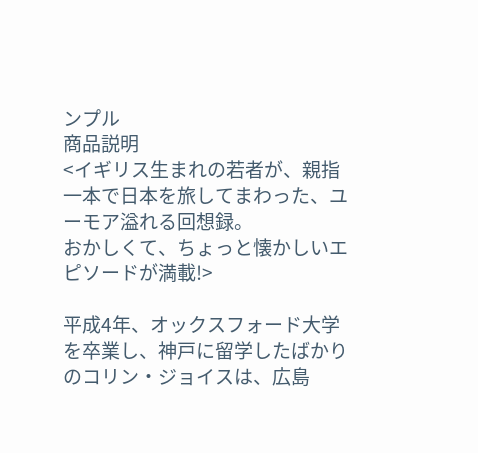ンプル
商品説明
<イギリス生まれの若者が、親指一本で日本を旅してまわった、ユーモア溢れる回想録。
おかしくて、ちょっと懐かしいエピソードが満載!>

平成4年、オックスフォード大学を卒業し、神戸に留学したばかりのコリン・ジョイスは、広島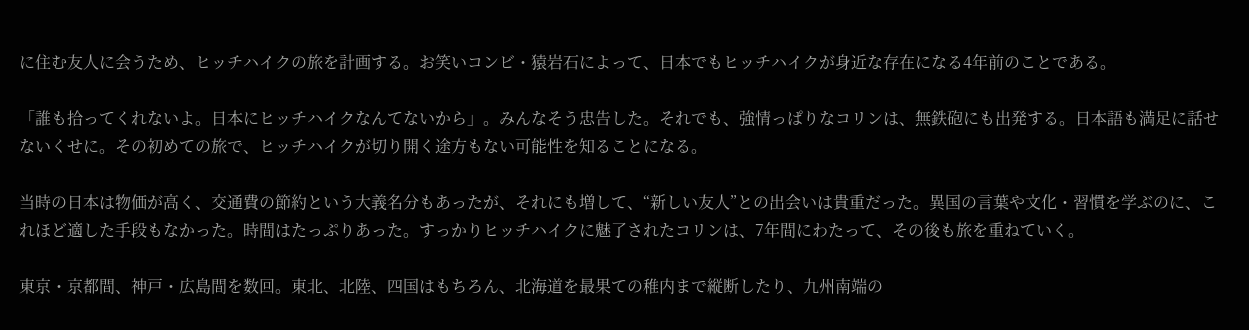に住む友人に会うため、ヒッチハイクの旅を計画する。お笑いコンビ・猿岩石によって、日本でもヒッチハイクが身近な存在になる4年前のことである。

「誰も拾ってくれないよ。日本にヒッチハイクなんてないから」。みんなそう忠告した。それでも、強情っぱりなコリンは、無鉄砲にも出発する。日本語も満足に話せないくせに。その初めての旅で、ヒッチハイクが切り開く途方もない可能性を知ることになる。

当時の日本は物価が高く、交通費の節約という大義名分もあったが、それにも増して、“新しい友人”との出会いは貴重だった。異国の言葉や文化・習慣を学ぶのに、これほど適した手段もなかった。時間はたっぷりあった。すっかりヒッチハイクに魅了されたコリンは、7年間にわたって、その後も旅を重ねていく。

東京・京都間、神戸・広島間を数回。東北、北陸、四国はもちろん、北海道を最果ての稚内まで縦断したり、九州南端の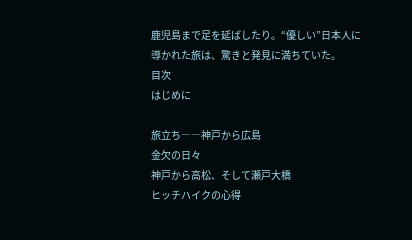鹿児島まで足を延ばしたり。“優しい”日本人に導かれた旅は、驚きと発見に満ちていた。
目次
はじめに

旅立ち――神戸から広島
金欠の日々
神戸から高松、そして瀬戸大橋
ヒッチハイクの心得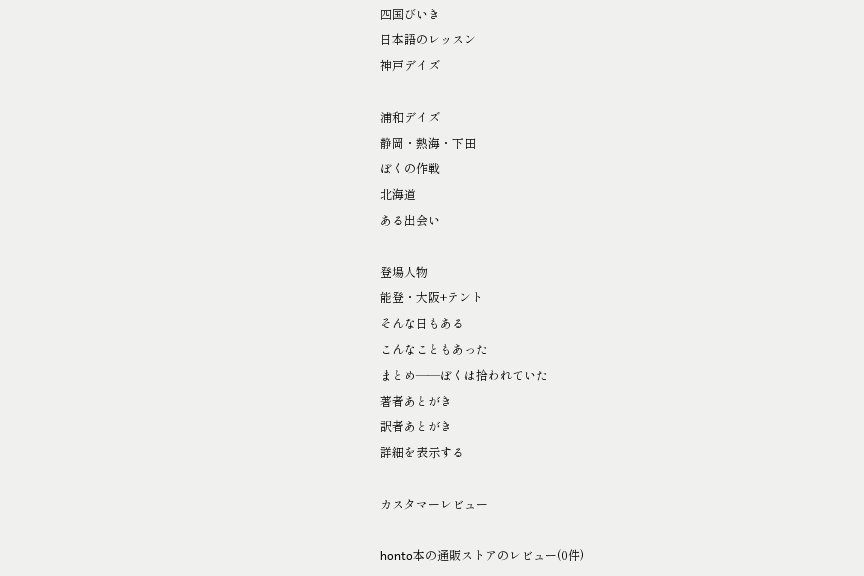四国びいき
日本語のレッスン
神戸デイズ

浦和デイズ
静岡・熱海・下田
ぼくの作戦
北海道
ある出会い

登場人物
能登・大阪+テント
そんな日もある
こんなこともあった
まとめ――ぼくは拾われていた
著者あとがき
訳者あとがき
詳細を表示する

カスタマーレビュー

honto本の通販ストアのレビュー(0件)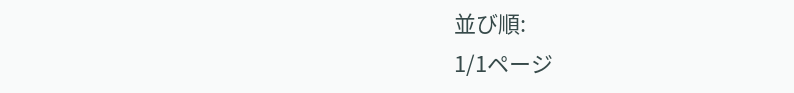並び順:
1/1ページ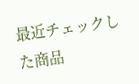最近チェックした商品